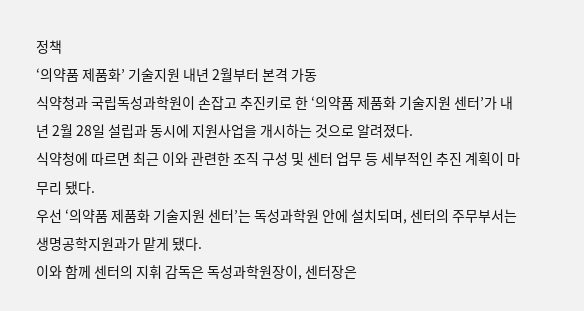정책
‘의약품 제품화’ 기술지원 내년 2월부터 본격 가동
식약청과 국립독성과학원이 손잡고 추진키로 한 ‘의약품 제품화 기술지원 센터’가 내년 2월 28일 설립과 동시에 지원사업을 개시하는 것으로 알려졌다.
식약청에 따르면 최근 이와 관련한 조직 구성 및 센터 업무 등 세부적인 추진 계획이 마무리 됐다.
우선 ‘의약품 제품화 기술지원 센터’는 독성과학원 안에 설치되며, 센터의 주무부서는 생명공학지원과가 맡게 됐다.
이와 함께 센터의 지휘 감독은 독성과학원장이, 센터장은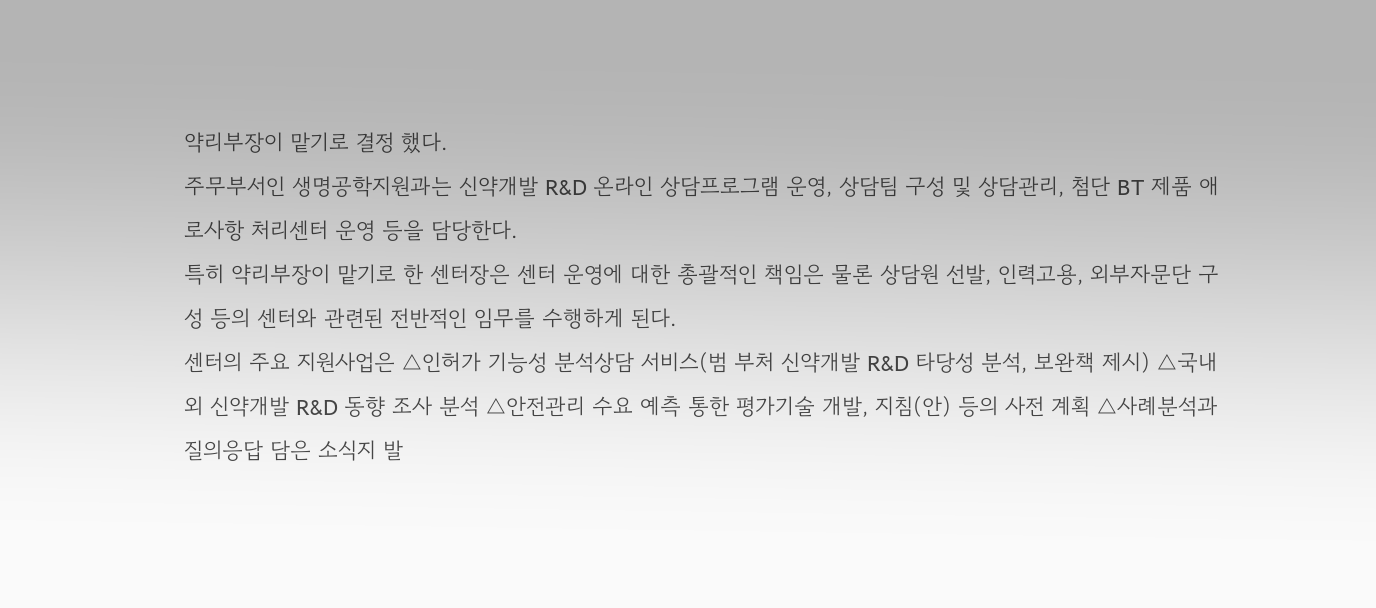약리부장이 맡기로 결정 했다.
주무부서인 생명공학지원과는 신약개발 R&D 온라인 상담프로그램 운영, 상담팀 구성 및 상담관리, 첨단 BT 제품 애로사항 처리센터 운영 등을 담당한다.
특히 약리부장이 맡기로 한 센터장은 센터 운영에 대한 총괄적인 책임은 물론 상담원 선발, 인력고용, 외부자문단 구성 등의 센터와 관련된 전반적인 임무를 수행하게 된다.
센터의 주요 지원사업은 △인허가 기능성 분석상담 서비스(범 부처 신약개발 R&D 타당성 분석, 보완책 제시) △국내외 신약개발 R&D 동향 조사 분석 △안전관리 수요 예측 통한 평가기술 개발, 지침(안) 등의 사전 계획 △사례분석과 질의응답 담은 소식지 발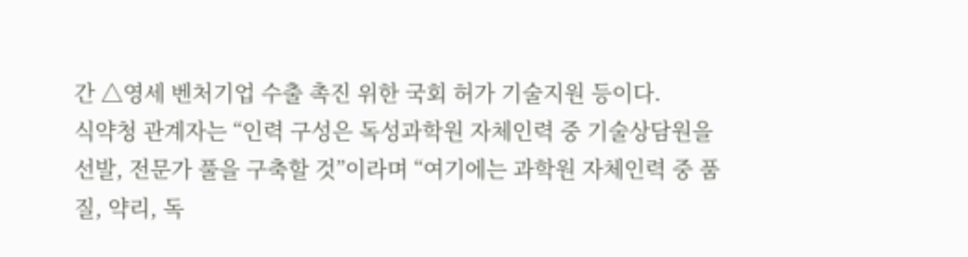간 △영세 벤처기업 수출 촉진 위한 국회 허가 기술지원 등이다.
식약청 관계자는 “인력 구성은 독성과학원 자체인력 중 기술상담원을 선발, 전문가 풀을 구축할 것”이라며 “여기에는 과학원 자체인력 중 품질, 약리, 독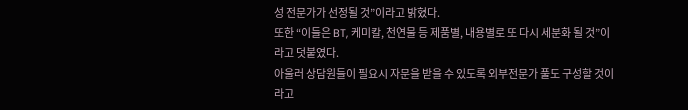성 전문가가 선정될 것”이라고 밝혔다.
또한 “이들은 BT, 케미칼, 천연물 등 제품별, 내용별로 또 다시 세분화 될 것”이라고 덧붙였다.
아울러 상담원들이 필요시 자문을 받을 수 있도록 외부전문가 풀도 구성할 것이라고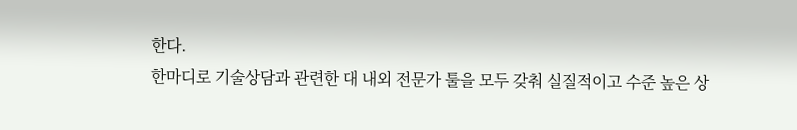한다.
한마디로 기술상담과 관련한 대 내외 전문가 툴을 모두 갖춰 실질적이고 수준 높은 상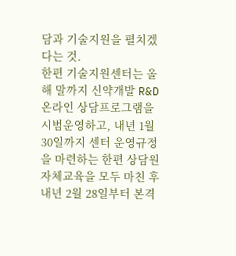담과 기술지원을 펼치겠다는 것.
한편 기술지원센터는 올해 말까지 신약개발 R&D 온라인 상담프로그램을 시범운영하고, 내년 1월 30일까지 센터 운영규정을 마련하는 한편 상담원 자체교육을 모두 마친 후 내년 2월 28일부터 본격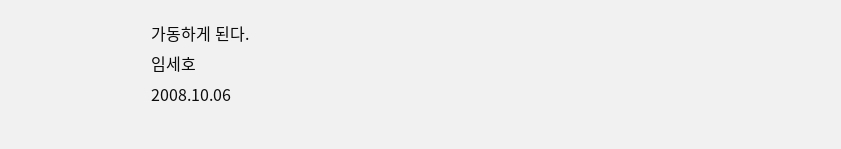가동하게 된다.
임세호
2008.10.06